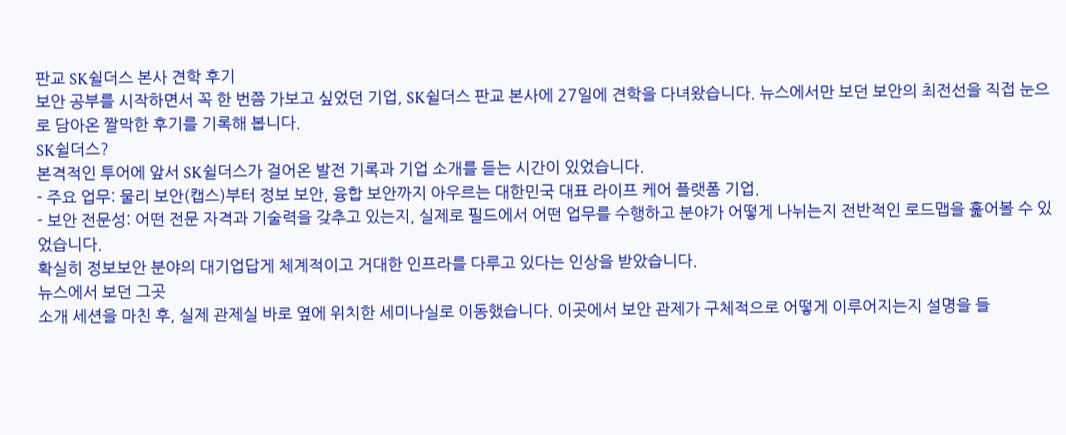판교 SK쉴더스 본사 견학 후기
보안 공부를 시작하면서 꼭 한 번쯤 가보고 싶었던 기업, SK쉴더스 판교 본사에 27일에 견학을 다녀왔습니다. 뉴스에서만 보던 보안의 최전선을 직접 눈으로 담아온 짤막한 후기를 기록해 봅니다.
SK쉴더스?
본격적인 투어에 앞서 SK쉴더스가 걸어온 발전 기록과 기업 소개를 듣는 시간이 있었습니다.
- 주요 업무: 물리 보안(캡스)부터 정보 보안, 융합 보안까지 아우르는 대한민국 대표 라이프 케어 플랫폼 기업.
- 보안 전문성: 어떤 전문 자격과 기술력을 갖추고 있는지, 실제로 필드에서 어떤 업무를 수행하고 분야가 어떻게 나뉘는지 전반적인 로드맵을 훑어볼 수 있었습니다.
확실히 정보보안 분야의 대기업답게 체계적이고 거대한 인프라를 다루고 있다는 인상을 받았습니다.
뉴스에서 보던 그곳
소개 세션을 마친 후, 실제 관제실 바로 옆에 위치한 세미나실로 이동했습니다. 이곳에서 보안 관제가 구체적으로 어떻게 이루어지는지 설명을 들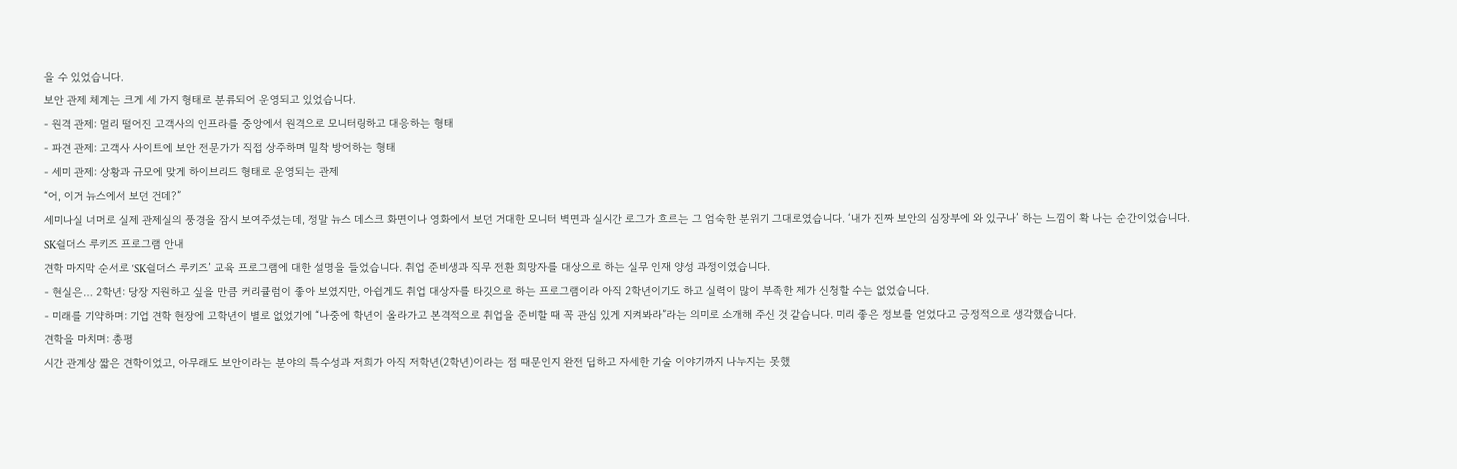을 수 있었습니다.
보안 관제 체계는 크게 세 가지 형태로 분류되어 운영되고 있었습니다.
- 원격 관제: 멀리 떨어진 고객사의 인프라를 중앙에서 원격으로 모니터링하고 대응하는 형태
- 파견 관제: 고객사 사이트에 보안 전문가가 직접 상주하며 밀착 방어하는 형태
- 세미 관제: 상황과 규모에 맞게 하이브리드 형태로 운영되는 관제
“어, 이거 뉴스에서 보던 건데?”
세미나실 너머로 실제 관제실의 풍경을 잠시 보여주셨는데, 정말 뉴스 데스크 화면이나 영화에서 보던 거대한 모니터 벽면과 실시간 로그가 흐르는 그 엄숙한 분위기 그대로였습니다. ‘내가 진짜 보안의 심장부에 와 있구나’ 하는 느낌이 확 나는 순간이었습니다.
SK쉴더스 루키즈 프로그램 안내
견학 마지막 순서로 ‘SK쉴더스 루키즈’ 교육 프로그램에 대한 설명을 들었습니다. 취업 준비생과 직무 전환 희망자를 대상으로 하는 실무 인재 양성 과정이였습니다.
- 현실은… 2학년: 당장 지원하고 싶을 만큼 커리큘럼이 좋아 보였지만, 아쉽게도 취업 대상자를 타깃으로 하는 프로그램이라 아직 2학년이기도 하고 실력이 많이 부족한 제가 신청할 수는 없었습니다.
- 미래를 기약하며: 기업 견학 현장에 고학년이 별로 없었기에 “나중에 학년이 올라가고 본격적으로 취업을 준비할 때 꼭 관심 있게 지켜봐라”라는 의미로 소개해 주신 것 같습니다. 미리 좋은 정보를 얻었다고 긍정적으로 생각했습니다.
견학을 마치며: 총평
시간 관계상 짧은 견학이었고, 아무래도 보안이라는 분야의 특수성과 저희가 아직 저학년(2학년)이라는 점 때문인지 완전 딥하고 자세한 기술 이야기까지 나누지는 못했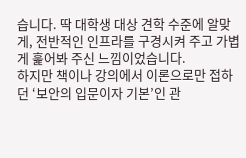습니다. 딱 대학생 대상 견학 수준에 알맞게, 전반적인 인프라를 구경시켜 주고 가볍게 훑어봐 주신 느낌이었습니다.
하지만 책이나 강의에서 이론으로만 접하던 ‘보안의 입문이자 기본’인 관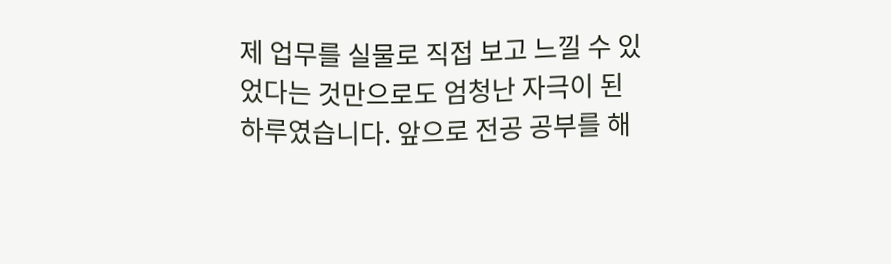제 업무를 실물로 직접 보고 느낄 수 있었다는 것만으로도 엄청난 자극이 된 하루였습니다. 앞으로 전공 공부를 해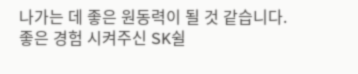나가는 데 좋은 원동력이 될 것 같습니다.
좋은 경험 시켜주신 SK쉴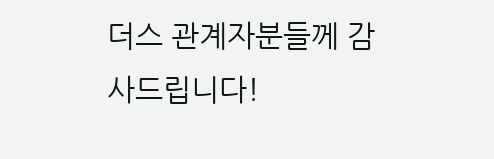더스 관계자분들께 감사드립니다!